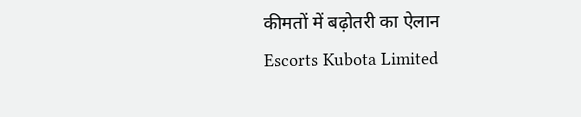कीमतों में बढ़ोतरी का ऐलान
Escorts Kubota Limited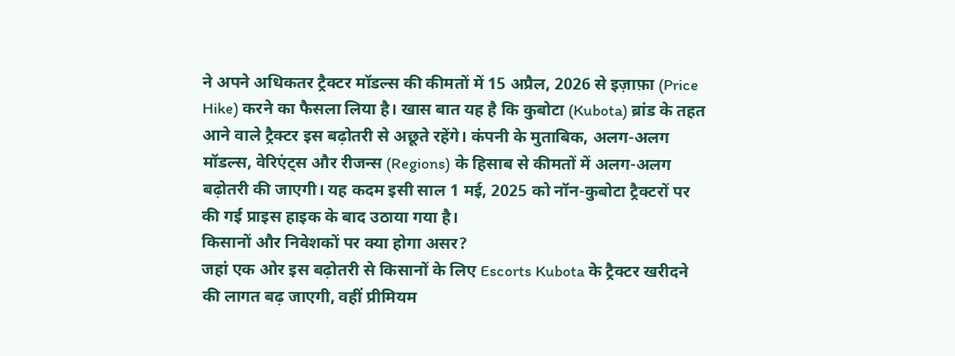ने अपने अधिकतर ट्रैक्टर मॉडल्स की कीमतों में 15 अप्रैल, 2026 से इज़ाफ़ा (Price Hike) करने का फैसला लिया है। खास बात यह है कि कुबोटा (Kubota) ब्रांड के तहत आने वाले ट्रैक्टर इस बढ़ोतरी से अछूते रहेंगे। कंपनी के मुताबिक, अलग-अलग मॉडल्स, वेरिएंट्स और रीजन्स (Regions) के हिसाब से कीमतों में अलग-अलग बढ़ोतरी की जाएगी। यह कदम इसी साल 1 मई, 2025 को नॉन-कुबोटा ट्रैक्टरों पर की गई प्राइस हाइक के बाद उठाया गया है।
किसानों और निवेशकों पर क्या होगा असर?
जहां एक ओर इस बढ़ोतरी से किसानों के लिए Escorts Kubota के ट्रैक्टर खरीदने की लागत बढ़ जाएगी, वहीं प्रीमियम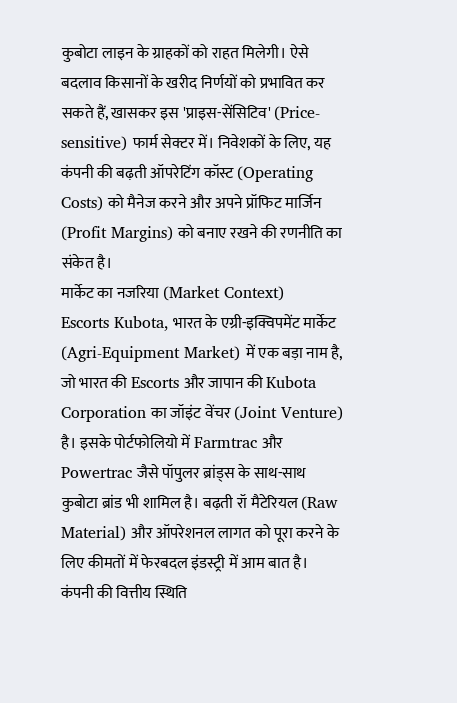कुबोटा लाइन के ग्राहकों को राहत मिलेगी। ऐसे बदलाव किसानों के खरीद निर्णयों को प्रभावित कर सकते हैं, खासकर इस 'प्राइस-सेंसिटिव' (Price-sensitive) फार्म सेक्टर में। निवेशकों के लिए, यह कंपनी की बढ़ती ऑपरेटिंग कॉस्ट (Operating Costs) को मैनेज करने और अपने प्रॉफिट मार्जिन (Profit Margins) को बनाए रखने की रणनीति का संकेत है।
मार्केट का नजरिया (Market Context)
Escorts Kubota, भारत के एग्री-इक्विपमेंट मार्केट (Agri-Equipment Market) में एक बड़ा नाम है, जो भारत की Escorts और जापान की Kubota Corporation का जॉइंट वेंचर (Joint Venture) है। इसके पोर्टफोलियो में Farmtrac और Powertrac जैसे पॉपुलर ब्रांड्स के साथ-साथ कुबोटा ब्रांड भी शामिल है। बढ़ती रॉ मैटेरियल (Raw Material) और ऑपरेशनल लागत को पूरा करने के लिए कीमतों में फेरबदल इंडस्ट्री में आम बात है।
कंपनी की वित्तीय स्थिति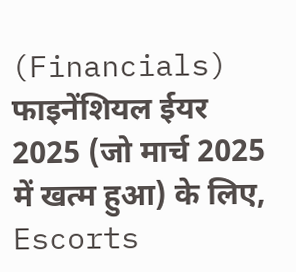(Financials)
फाइनेंशियल ईयर 2025 (जो मार्च 2025 में खत्म हुआ) के लिए, Escorts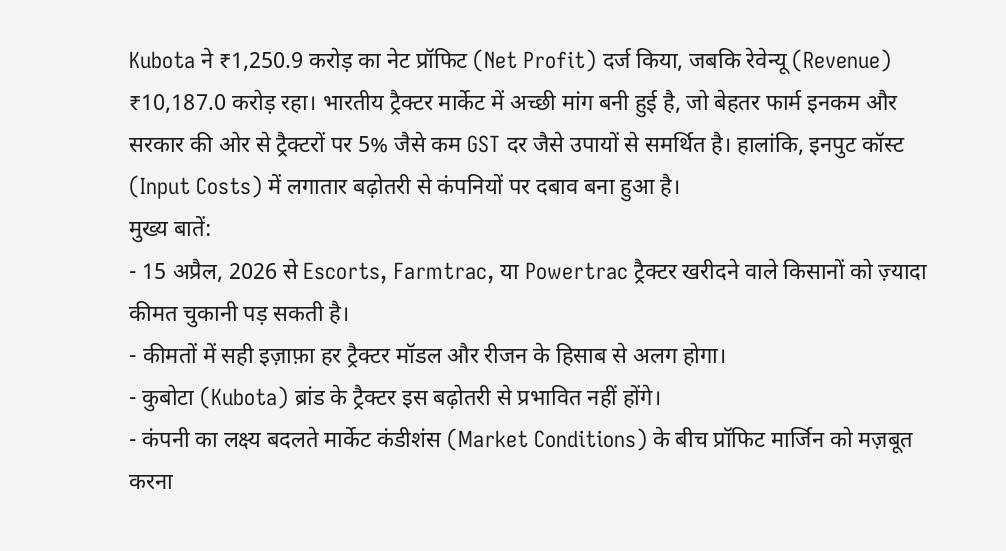Kubota ने ₹1,250.9 करोड़ का नेट प्रॉफिट (Net Profit) दर्ज किया, जबकि रेवेन्यू (Revenue) ₹10,187.0 करोड़ रहा। भारतीय ट्रैक्टर मार्केट में अच्छी मांग बनी हुई है, जो बेहतर फार्म इनकम और सरकार की ओर से ट्रैक्टरों पर 5% जैसे कम GST दर जैसे उपायों से समर्थित है। हालांकि, इनपुट कॉस्ट (Input Costs) में लगातार बढ़ोतरी से कंपनियों पर दबाव बना हुआ है।
मुख्य बातें:
- 15 अप्रैल, 2026 से Escorts, Farmtrac, या Powertrac ट्रैक्टर खरीदने वाले किसानों को ज़्यादा कीमत चुकानी पड़ सकती है।
- कीमतों में सही इज़ाफ़ा हर ट्रैक्टर मॉडल और रीजन के हिसाब से अलग होगा।
- कुबोटा (Kubota) ब्रांड के ट्रैक्टर इस बढ़ोतरी से प्रभावित नहीं होंगे।
- कंपनी का लक्ष्य बदलते मार्केट कंडीशंस (Market Conditions) के बीच प्रॉफिट मार्जिन को मज़बूत करना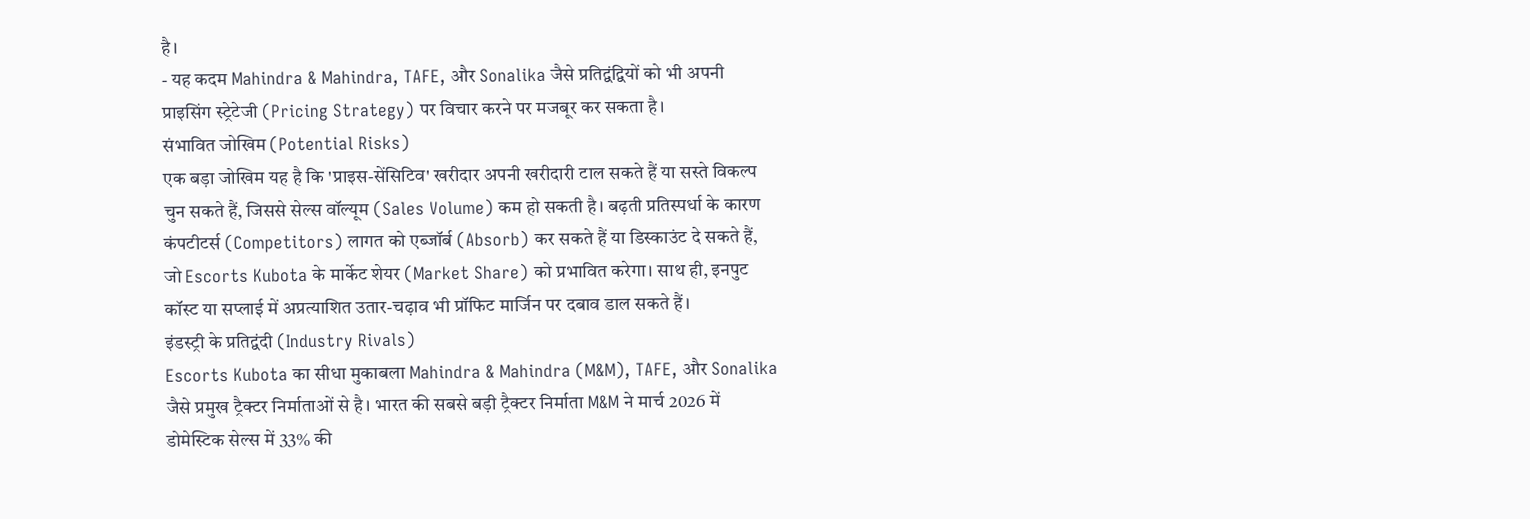है।
- यह कदम Mahindra & Mahindra, TAFE, और Sonalika जैसे प्रतिद्वंद्वियों को भी अपनी प्राइसिंग स्ट्रेटेजी (Pricing Strategy) पर विचार करने पर मजबूर कर सकता है।
संभावित जोखिम (Potential Risks)
एक बड़ा जोखिम यह है कि 'प्राइस-सेंसिटिव' खरीदार अपनी खरीदारी टाल सकते हैं या सस्ते विकल्प चुन सकते हैं, जिससे सेल्स वॉल्यूम (Sales Volume) कम हो सकती है। बढ़ती प्रतिस्पर्धा के कारण कंपटीटर्स (Competitors) लागत को एब्जॉर्ब (Absorb) कर सकते हैं या डिस्काउंट दे सकते हैं, जो Escorts Kubota के मार्केट शेयर (Market Share) को प्रभावित करेगा। साथ ही, इनपुट कॉस्ट या सप्लाई में अप्रत्याशित उतार-चढ़ाव भी प्रॉफिट मार्जिन पर दबाव डाल सकते हैं।
इंडस्ट्री के प्रतिद्वंदी (Industry Rivals)
Escorts Kubota का सीधा मुकाबला Mahindra & Mahindra (M&M), TAFE, और Sonalika जैसे प्रमुख ट्रैक्टर निर्माताओं से है। भारत की सबसे बड़ी ट्रैक्टर निर्माता M&M ने मार्च 2026 में डोमेस्टिक सेल्स में 33% की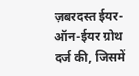ज़बरदस्त ईयर-ऑन-ईयर ग्रोथ दर्ज की, जिसमें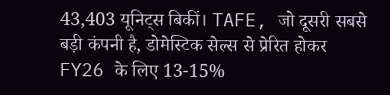43,403 यूनिट्स बिकीं। TAFE, जो दूसरी सबसे बड़ी कंपनी है, डोमेस्टिक सेल्स से प्रेरित होकर FY26 के लिए 13-15%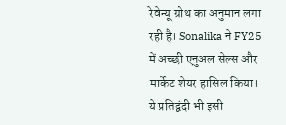रेवेन्यू ग्रोथ का अनुमान लगा रही है। Sonalika ने FY25 में अच्छी एनुअल सेल्स और मार्केट शेयर हासिल किया। ये प्रतिद्वंदी भी इसी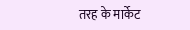तरह के मार्केट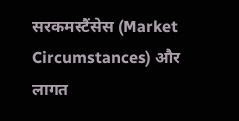सरकमस्टैंसेस (Market Circumstances) और लागत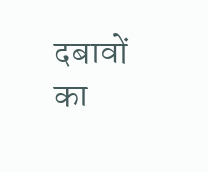दबावों का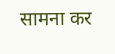सामना कर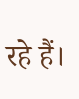रहे हैं।